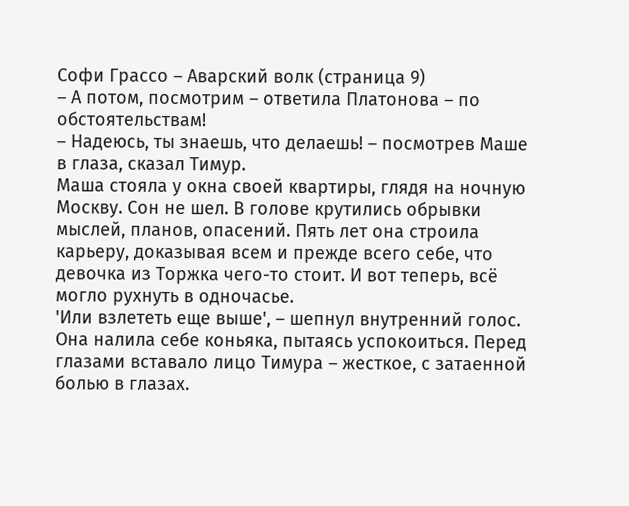Софи Грассо – Аварский волк (страница 9)
– А потом, посмотрим – ответила Платонова – по обстоятельствам!
– Надеюсь, ты знаешь, что делаешь! – посмотрев Маше в глаза, сказал Тимур.
Маша стояла у окна своей квартиры, глядя на ночную Москву. Сон не шел. В голове крутились обрывки мыслей, планов, опасений. Пять лет она строила карьеру, доказывая всем и прежде всего себе, что девочка из Торжка чего-то стоит. И вот теперь, всё могло рухнуть в одночасье.
'Или взлететь еще выше', – шепнул внутренний голос.
Она налила себе коньяка, пытаясь успокоиться. Перед глазами вставало лицо Тимура – жесткое, с затаенной болью в глазах.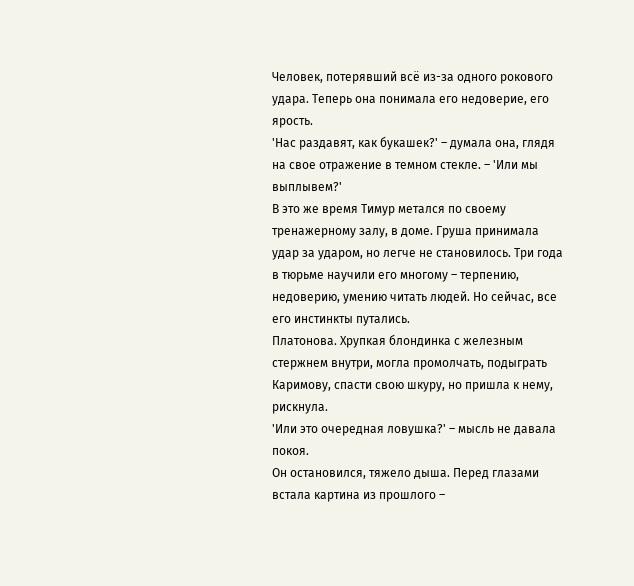Человек, потерявший всё из-за одного рокового удара. Теперь она понимала его недоверие, его ярость.
'Нас раздавят, как букашек?' – думала она, глядя на свое отражение в темном стекле. – 'Или мы выплывем?'
В это же время Тимур метался по своему тренажерному залу, в доме. Груша принимала удар за ударом, но легче не становилось. Три года в тюрьме научили его многому – терпению, недоверию, умению читать людей. Но сейчас, все его инстинкты путались.
Платонова. Хрупкая блондинка с железным стержнем внутри, могла промолчать, подыграть Каримову, спасти свою шкуру, но пришла к нему, рискнула.
'Или это очередная ловушка?' – мысль не давала покоя.
Он остановился, тяжело дыша. Перед глазами встала картина из прошлого –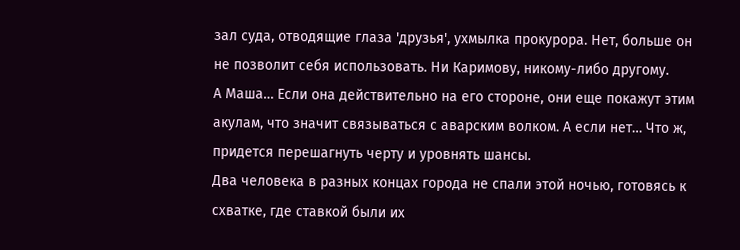зал суда, отводящие глаза 'друзья', ухмылка прокурора. Нет, больше он не позволит себя использовать. Ни Каримову, никому-либо другому.
А Маша… Если она действительно на его стороне, они еще покажут этим акулам, что значит связываться с аварским волком. А если нет… Что ж, придется перешагнуть черту и уровнять шансы.
Два человека в разных концах города не спали этой ночью, готовясь к схватке, где ставкой были их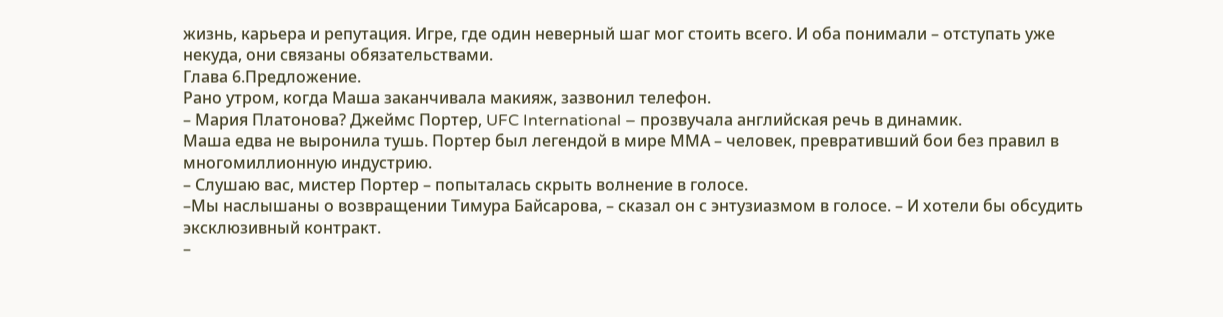жизнь, карьера и репутация. Игре, где один неверный шаг мог стоить всего. И оба понимали – отступать уже некуда, они связаны обязательствами.
Глава 6.Предложение.
Рано утром, когда Маша заканчивала макияж, зазвонил телефон.
– Мария Платонова? Джеймс Портер, UFC International – прозвучала английская речь в динамик.
Маша едва не выронила тушь. Портер был легендой в мире ММА – человек, превративший бои без правил в многомиллионную индустрию.
– Слушаю вас, мистер Портер – попыталась скрыть волнение в голосе.
–Мы наслышаны о возвращении Тимура Байсарова, – сказал он с энтузиазмом в голосе. – И хотели бы обсудить эксклюзивный контракт.
–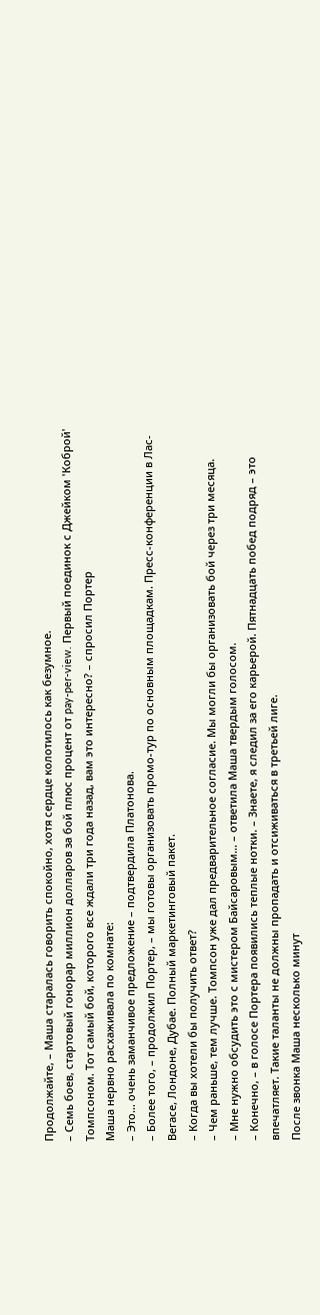Продолжайте, – Маша старалась говорить спокойно, хотя сердце колотилось как безумное.
– Семь боев, стартовый гонорар миллион долларов за бой плюс процент от pay-per-view. Первый поединок с Джейком 'Коброй' Томпсоном. Тот самый бой, которого все ждали три года назад, вам это интересно? – спросил Портер
Маша нервно расхаживала по комнате:
– Это… очень заманчивое предложение – подтвердила Платонова.
– Более того, – продолжил Портер, – мы готовы организовать промо-тур по основным площадкам. Пресс-конференции в Лас-Вегасе, Лондоне, Дубае. Полный маркетинговый пакет.
– Когда вы хотели бы получить ответ?
– Чем раньше, тем лучше. Томпсон уже дал предварительное согласие. Мы могли бы организовать бой через три месяца.
– Мне нужно обсудить это с мистером Байсаровым… – ответила Маша твердым голосом.
– Конечно, – в голосе Портера появились теплые нотки. – Знаете, я следил за его карьерой. Пятнадцать побед подряд – это впечатляет. Такие таланты не должны пропадать и отсиживаться в третьей лиге.
После звонка Маша несколько минут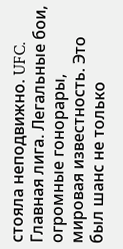стояла неподвижно. UFC. Главная лига. Легальные бои, огромные гонорары, мировая известность. Это был шанс не только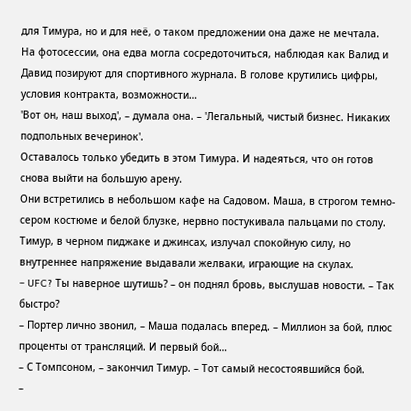для Тимура, но и для неё, о таком предложении она даже не мечтала.
На фотосессии, она едва могла сосредоточиться, наблюдая как Валид и Давид позируют для спортивного журнала. В голове крутились цифры, условия контракта, возможности…
'Вот он, наш выход', – думала она. – 'Легальный, чистый бизнес. Никаких подпольных вечеринок'.
Оставалось только убедить в этом Тимура. И надеяться, что он готов снова выйти на большую арену.
Они встретились в небольшом кафе на Садовом. Маша, в строгом темно-сером костюме и белой блузке, нервно постукивала пальцами по столу. Тимур, в черном пиджаке и джинсах, излучал спокойную силу, но внутреннее напряжение выдавали желваки, играющие на скулах.
– UFC? Ты наверное шутишь? – он поднял бровь, выслушав новости. – Так быстро?
– Портер лично звонил, – Маша подалась вперед. – Миллион за бой, плюс проценты от трансляций. И первый бой…
– С Томпсоном, – закончил Тимур. – Тот самый несостоявшийся бой.
–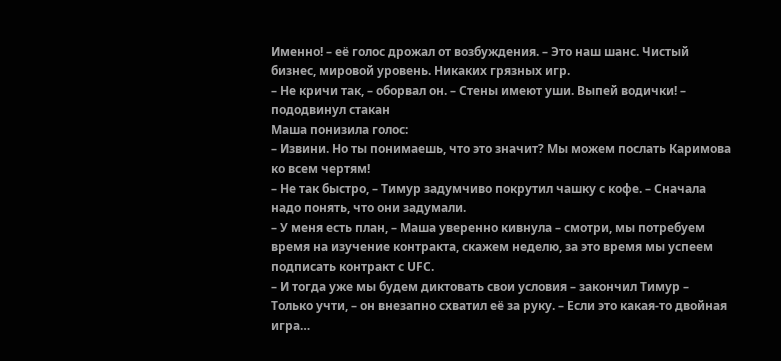Именно! – её голос дрожал от возбуждения. – Это наш шанс. Чистый бизнес, мировой уровень. Никаких грязных игр.
– Не кричи так, – оборвал он. – Стены имеют уши. Выпей водички! – пододвинул стакан
Маша понизила голос:
– Извини. Но ты понимаешь, что это значит? Мы можем послать Каримова ко всем чертям!
– Не так быстро, – Тимур задумчиво покрутил чашку с кофе. – Сначала надо понять, что они задумали.
– У меня есть план, – Маша уверенно кивнула – смотри, мы потребуем время на изучение контракта, скажем неделю, за это время мы успеем подписать контракт с UFC.
– И тогда уже мы будем диктовать свои условия – закончил Тимур – Только учти, – он внезапно схватил её за руку. – Если это какая-то двойная игра…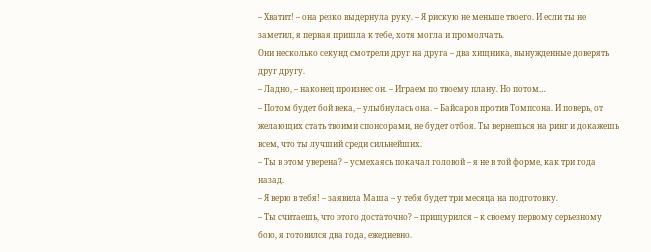– Хватит! – она резко выдернула руку. – Я рискую не меньше твоего. И если ты не заметил, я первая пришла к тебе, хотя могла и промолчать.
Они несколько секунд смотрели друг на друга – два хищника, вынужденные доверять друг другу.
– Ладно, – наконец произнес он. – Играем по твоему плану. Но потом…
– Потом будет бой века, – улыбнулась она. – Байсаров против Томпсона. И поверь, от желающих стать твоими спонсорами, не будет отбоя. Ты вернешься на ринг и докажешь всем, что ты лучший среди сильнейших.
– Ты в этом уверена? – усмехаясь покачал головой – я не в той форме, как три года назад.
– Я верю в тебя! – заявила Маша – у тебя будет три месяца на подготовку.
– Ты считаешь, что этого достаточно? – прищурился – к своему первому серьезному бою, я готовился два года, ежедневно.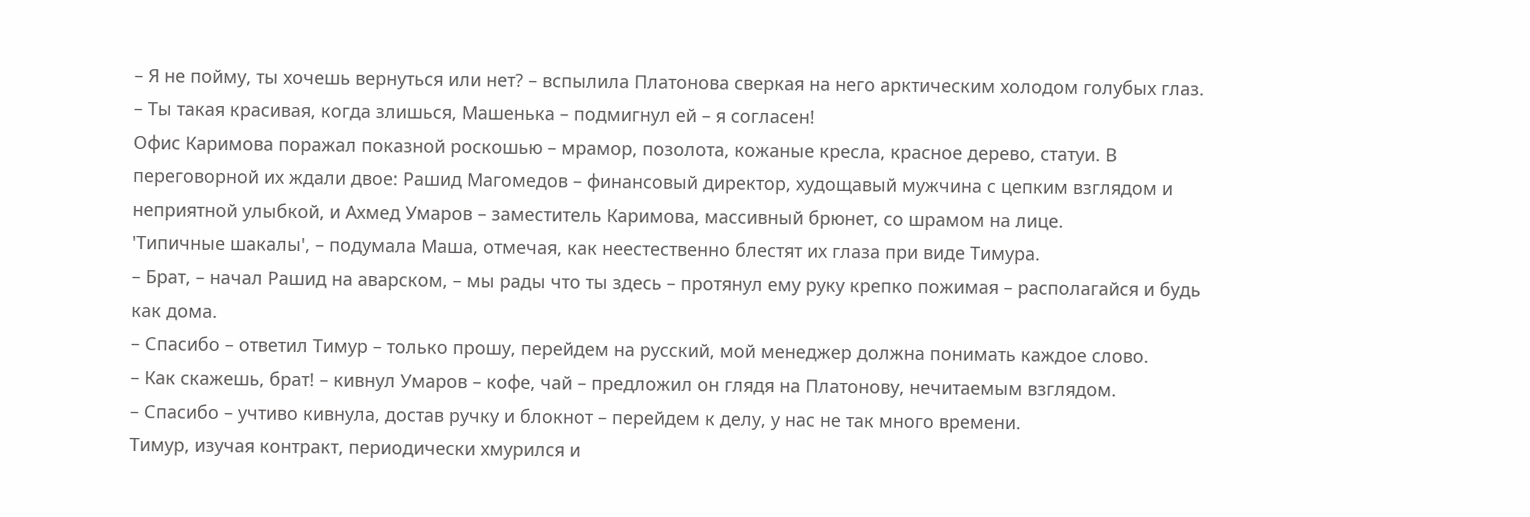– Я не пойму, ты хочешь вернуться или нет? – вспылила Платонова сверкая на него арктическим холодом голубых глаз.
– Ты такая красивая, когда злишься, Машенька – подмигнул ей – я согласен!
Офис Каримова поражал показной роскошью – мрамор, позолота, кожаные кресла, красное дерево, статуи. В переговорной их ждали двое: Рашид Магомедов – финансовый директор, худощавый мужчина с цепким взглядом и неприятной улыбкой, и Ахмед Умаров – заместитель Каримова, массивный брюнет, со шрамом на лице.
'Типичные шакалы', – подумала Маша, отмечая, как неестественно блестят их глаза при виде Тимура.
– Брат, – начал Рашид на аварском, – мы рады что ты здесь – протянул ему руку крепко пожимая – располагайся и будь как дома.
– Спасибо – ответил Тимур – только прошу, перейдем на русский, мой менеджер должна понимать каждое слово.
– Как скажешь, брат! – кивнул Умаров – кофе, чай – предложил он глядя на Платонову, нечитаемым взглядом.
– Спасибо – учтиво кивнула, достав ручку и блокнот – перейдем к делу, у нас не так много времени.
Тимур, изучая контракт, периодически хмурился и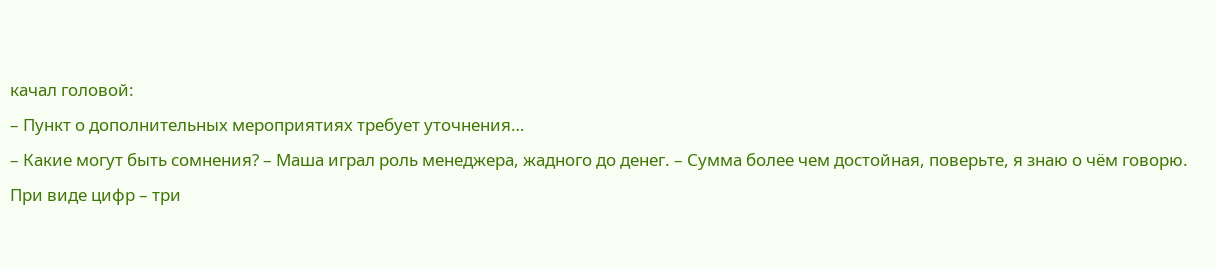качал головой:
– Пункт о дополнительных мероприятиях требует уточнения…
– Какие могут быть сомнения? – Маша играл роль менеджера, жадного до денег. – Сумма более чем достойная, поверьте, я знаю о чём говорю.
При виде цифр – три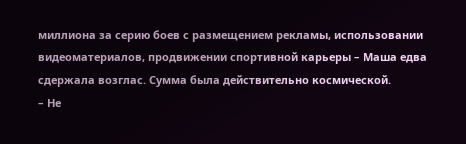миллиона за серию боев с размещением рекламы, использовании видеоматериалов, продвижении спортивной карьеры – Маша едва сдержала возглас. Сумма была действительно космической.
– Не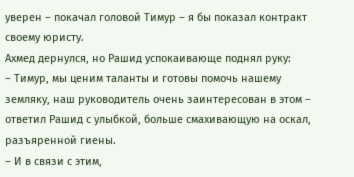уверен – покачал головой Тимур – я бы показал контракт своему юристу.
Ахмед дернулся, но Рашид успокаивающе поднял руку:
– Тимур, мы ценим таланты и готовы помочь нашему земляку, наш руководитель очень заинтересован в этом – ответил Рашид с улыбкой, больше смахивающую на оскал, разъяренной гиены.
– И в связи с этим,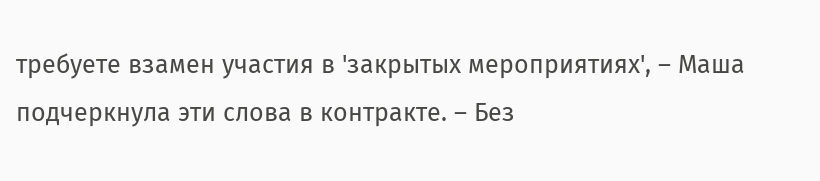требуете взамен участия в 'закрытых мероприятиях', – Маша подчеркнула эти слова в контракте. – Без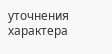уточнения характера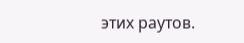этих раутов.